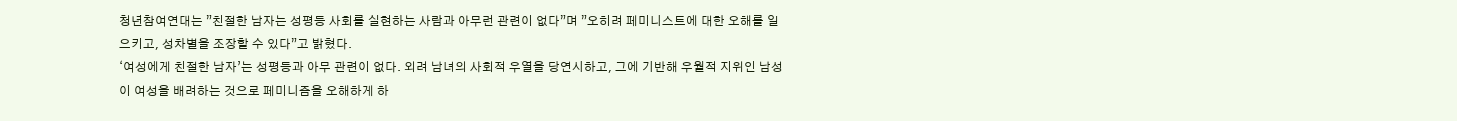청년참여연대는 ”친절한 남자는 성평등 사회를 실현하는 사람과 아무런 관련이 없다”며 ”오히려 페미니스트에 대한 오해를 일으키고, 성차별을 조장할 수 있다”고 밝혔다.
‘여성에게 친절한 남자’는 성평등과 아무 관련이 없다. 외려 남녀의 사회적 우열을 당연시하고, 그에 기반해 우월적 지위인 남성이 여성을 배려하는 것으로 페미니즘을 오해하게 하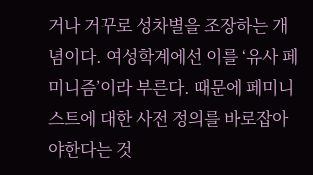거나 거꾸로 성차별을 조장하는 개념이다. 여성학계에선 이를 ‘유사 페미니즘’이라 부른다. 때문에 페미니스트에 대한 사전 정의를 바로잡아야한다는 것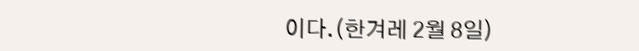이다.(한겨레 2월 8일)